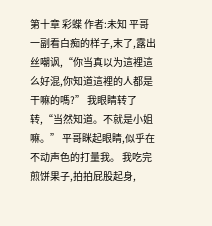第十章 彩蝶 作者:未知 平哥一副看白痴的样子,末了,露出丝嘲讽,“你当真以为這裡這么好混,你知道這裡的人都是干嘛的嗎?” 我眼睛转了转,“当然知道。不就是小姐嘛。” 平哥眯起眼睛,似乎在不动声色的打量我。 我吃完煎饼果子,拍拍屁股起身,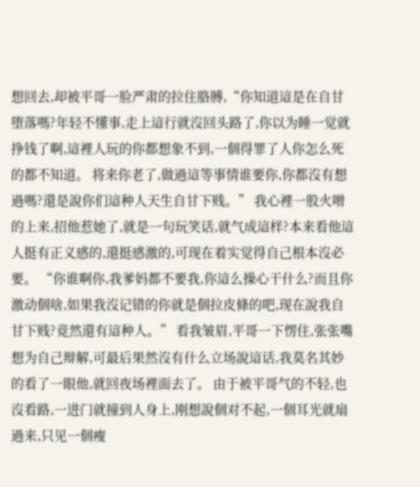想回去,却被平哥一脸严肃的拉住胳膊,“你知道這是在自甘堕落嗎?年轻不懂事,走上這行就沒回头路了,你以为睡一觉就挣钱了啊,這裡人玩的你都想象不到,一個得罪了人你怎么死的都不知道。 将来你老了,做過這等事情谁要你,你都沒有想過嗎?還是說你们這种人天生自甘下贱。” 我心裡一股火噌的上来,招他惹她了,就是一句玩笑话,就气成這样?本来看他這人挺有正义感的,還挺感激的,可现在着实觉得自己根本沒必要。 “你谁啊你,我爹妈都不要我,你這么操心干什么?而且你激动個啥,如果我沒记错的你就是個拉皮條的吧,现在說我自甘下贱?竟然還有這种人。” 看我皱眉,平哥一下愣住,张张嘴想为自己辩解,可最后果然沒有什么立场說這话,我莫名其妙的看了一眼他,就回夜场裡面去了。 由于被平哥气的不轻,也沒看路,一进门就撞到人身上,刚想說個对不起,一個耳光就扇過来,只见一個瘦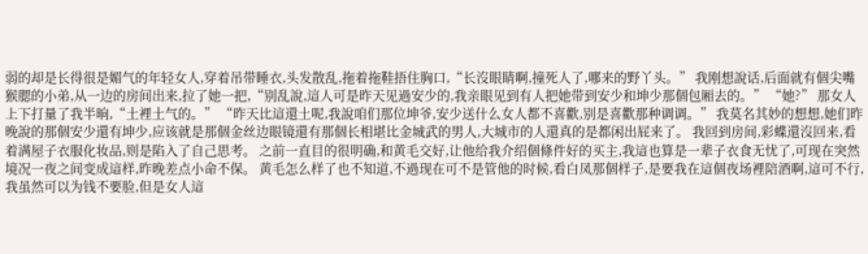弱的却是长得很是媚气的年轻女人,穿着吊带睡衣,头发散乱,拖着拖鞋捂住胸口,“长沒眼睛啊,撞死人了,哪来的野丫头。” 我刚想說话,后面就有個尖嘴猴腮的小弟,从一边的房间出来,拉了她一把,“别乱說,這人可是昨天见過安少的,我亲眼见到有人把她带到安少和坤少那個包厢去的。” “她?” 那女人上下打量了我半晌,“土裡土气的。” “昨天比這還土呢,我說咱们那位坤爷,安少送什么女人都不喜歡,别是喜歡那种调调。” 我莫名其妙的想想,她们昨晚說的那個安少還有坤少,应该就是那個金丝边眼镜還有那個长相堪比金城武的男人,大城市的人還真的是都闲出屁来了。 我回到房间,彩蝶還沒回来,看着满屋子衣服化妆品,则是陷入了自己思考。 之前一直目的很明确,和黄毛交好,让他给我介绍個條件好的买主,我這也算是一辈子衣食无忧了,可现在突然境况一夜之间变成這样,昨晚差点小命不保。 黄毛怎么样了也不知道,不過现在可不是管他的时候,看白凤那個样子,是要我在這個夜场裡陪酒啊,這可不行,我虽然可以为钱不要脸,但是女人這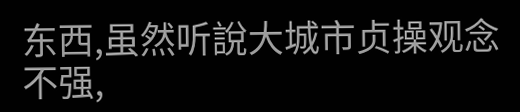东西,虽然听說大城市贞操观念不强,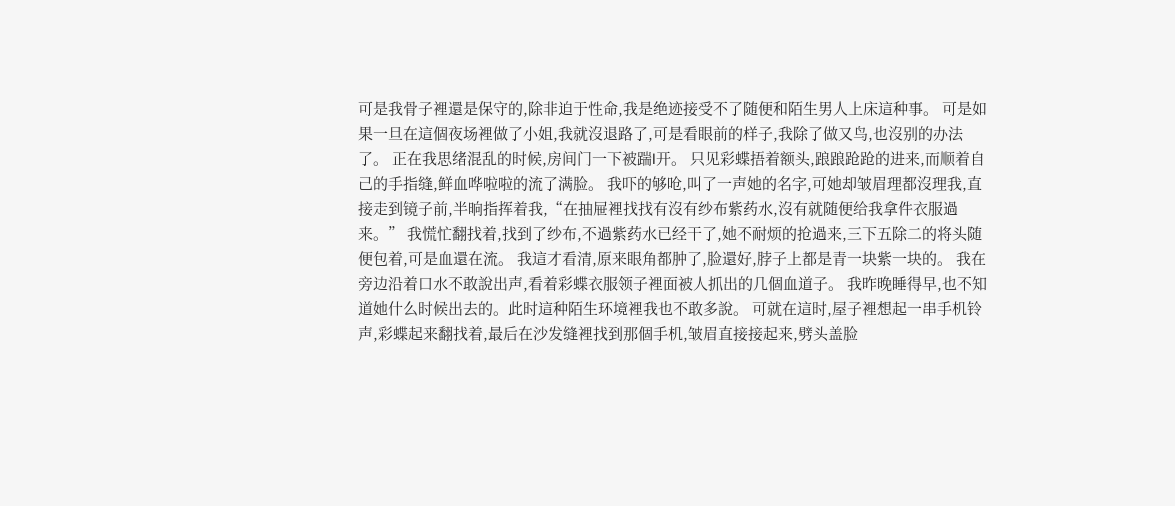可是我骨子裡還是保守的,除非迫于性命,我是绝迹接受不了随便和陌生男人上床這种事。 可是如果一旦在這個夜场裡做了小姐,我就沒退路了,可是看眼前的样子,我除了做又鸟,也沒别的办法了。 正在我思绪混乱的时候,房间门一下被踹I开。 只见彩蝶捂着额头,踉踉跄跄的进来,而顺着自己的手指缝,鲜血哗啦啦的流了满脸。 我吓的够呛,叫了一声她的名字,可她却皱眉理都沒理我,直接走到镜子前,半晌指挥着我,“在抽屉裡找找有沒有纱布紫药水,沒有就随便给我拿件衣服過来。” 我慌忙翻找着,找到了纱布,不過紫药水已经干了,她不耐烦的抢過来,三下五除二的将头随便包着,可是血還在流。 我這才看清,原来眼角都肿了,脸還好,脖子上都是青一块紫一块的。 我在旁边沿着口水不敢說出声,看着彩蝶衣服领子裡面被人抓出的几個血道子。 我昨晚睡得早,也不知道她什么时候出去的。此时這种陌生环境裡我也不敢多說。 可就在這时,屋子裡想起一串手机铃声,彩蝶起来翻找着,最后在沙发缝裡找到那個手机,皱眉直接接起来,劈头盖脸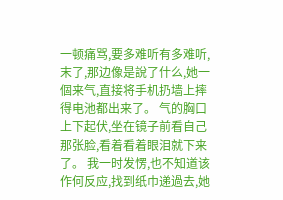一顿痛骂,要多难听有多难听,末了,那边像是說了什么,她一個来气,直接将手机扔墙上摔得电池都出来了。 气的胸口上下起伏,坐在镜子前看自己那张脸,看着看着眼泪就下来了。 我一时发愣,也不知道该作何反应,找到纸巾递過去,她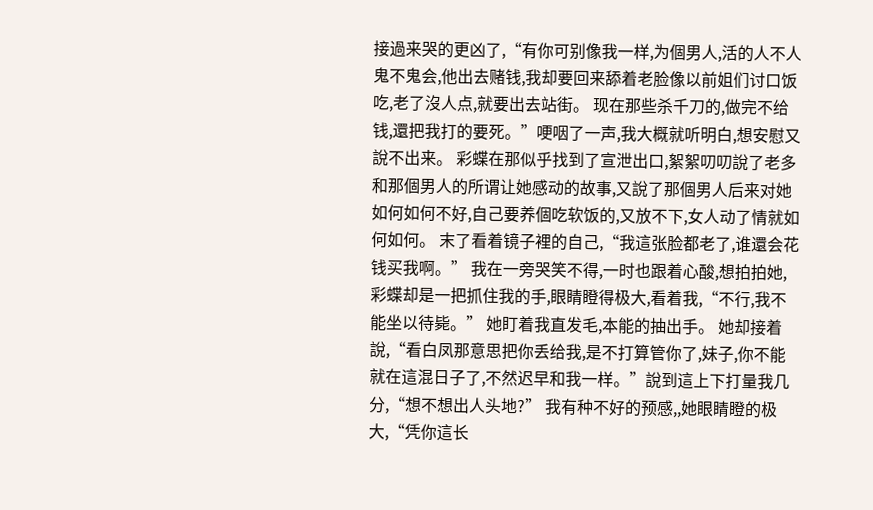接過来哭的更凶了,“有你可别像我一样,为個男人,活的人不人鬼不鬼会,他出去赌钱,我却要回来舔着老脸像以前姐们讨口饭吃,老了沒人点,就要出去站街。 现在那些杀千刀的,做完不给钱,還把我打的要死。”哽咽了一声,我大概就听明白,想安慰又說不出来。 彩蝶在那似乎找到了宣泄出口,絮絮叨叨說了老多和那個男人的所谓让她感动的故事,又說了那個男人后来对她如何如何不好,自己要养個吃软饭的,又放不下,女人动了情就如何如何。 末了看着镜子裡的自己,“我這张脸都老了,谁還会花钱买我啊。” 我在一旁哭笑不得,一时也跟着心酸,想拍拍她,彩蝶却是一把抓住我的手,眼睛瞪得极大,看着我,“不行,我不能坐以待毙。” 她盯着我直发毛,本能的抽出手。 她却接着說,“看白凤那意思把你丢给我,是不打算管你了,妹子,你不能就在這混日子了,不然迟早和我一样。”說到這上下打量我几分,“想不想出人头地?” 我有种不好的预感,,她眼睛瞪的极大,“凭你這长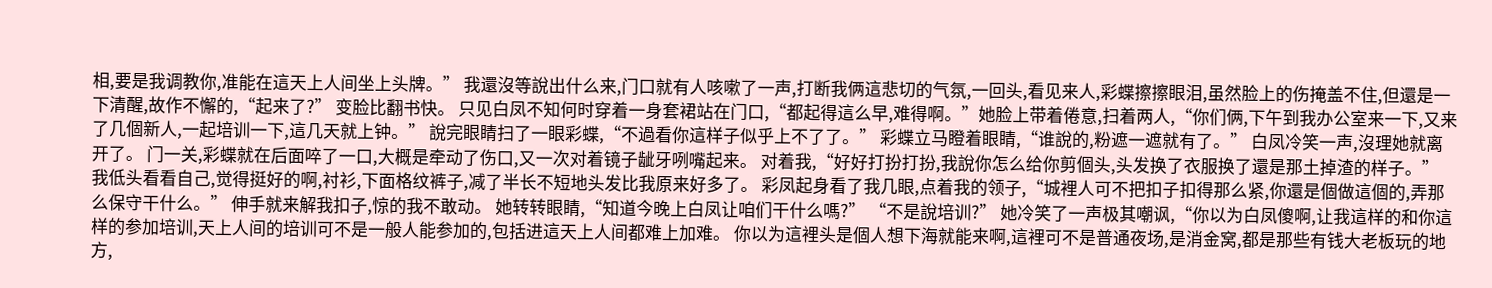相,要是我调教你,准能在這天上人间坐上头牌。” 我還沒等說出什么来,门口就有人咳嗽了一声,打断我俩這悲切的气氛,一回头,看见来人,彩蝶擦擦眼泪,虽然脸上的伤掩盖不住,但還是一下清醒,故作不懈的,“起来了?” 变脸比翻书快。 只见白凤不知何时穿着一身套裙站在门口,“都起得這么早,难得啊。”她脸上带着倦意,扫着两人,“你们俩,下午到我办公室来一下,又来了几個新人,一起培训一下,這几天就上钟。” 說完眼睛扫了一眼彩蝶,“不過看你這样子似乎上不了了。” 彩蝶立马瞪着眼睛,“谁說的,粉遮一遮就有了。” 白凤冷笑一声,沒理她就离开了。 门一关,彩蝶就在后面啐了一口,大概是牵动了伤口,又一次对着镜子龇牙咧嘴起来。 对着我,“好好打扮打扮,我說你怎么给你剪個头,头发换了衣服换了還是那土掉渣的样子。” 我低头看看自己,觉得挺好的啊,衬衫,下面格纹裤子,减了半长不短地头发比我原来好多了。 彩凤起身看了我几眼,点着我的领子,“城裡人可不把扣子扣得那么紧,你還是個做這個的,弄那么保守干什么。” 伸手就来解我扣子,惊的我不敢动。 她转转眼睛,“知道今晚上白凤让咱们干什么嗎?” “不是說培训?” 她冷笑了一声极其嘲讽,“你以为白凤傻啊,让我這样的和你這样的参加培训,天上人间的培训可不是一般人能参加的,包括进這天上人间都难上加难。 你以为這裡头是個人想下海就能来啊,這裡可不是普通夜场,是消金窝,都是那些有钱大老板玩的地方,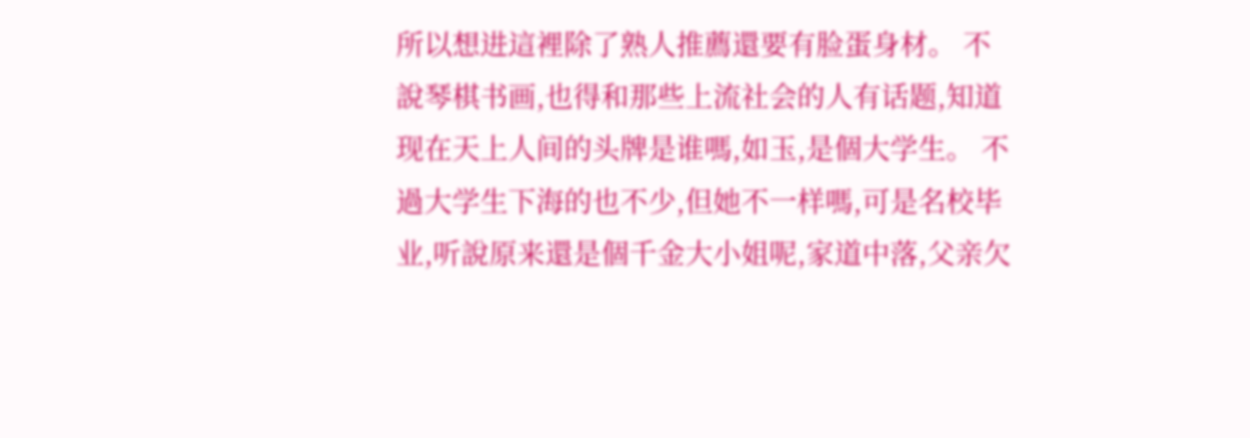所以想进這裡除了熟人推薦還要有脸蛋身材。 不說琴棋书画,也得和那些上流社会的人有话题,知道现在天上人间的头牌是谁嗎,如玉,是個大学生。 不過大学生下海的也不少,但她不一样嗎,可是名校毕业,听說原来還是個千金大小姐呢,家道中落,父亲欠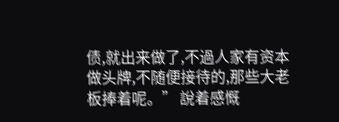债,就出来做了,不過人家有资本做头牌,不随便接待的,那些大老板捧着呢。” 說着感慨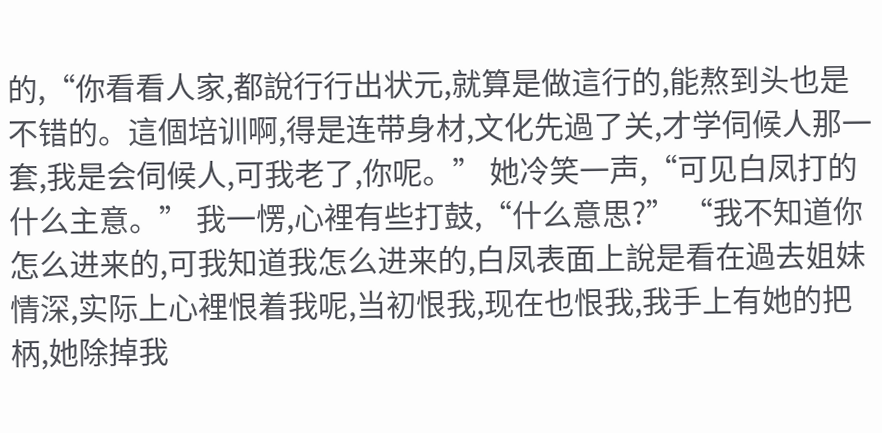的,“你看看人家,都說行行出状元,就算是做這行的,能熬到头也是不错的。這個培训啊,得是连带身材,文化先過了关,才学伺候人那一套,我是会伺候人,可我老了,你呢。” 她冷笑一声,“可见白凤打的什么主意。” 我一愣,心裡有些打鼓,“什么意思?” “我不知道你怎么进来的,可我知道我怎么进来的,白凤表面上說是看在過去姐妹情深,实际上心裡恨着我呢,当初恨我,现在也恨我,我手上有她的把柄,她除掉我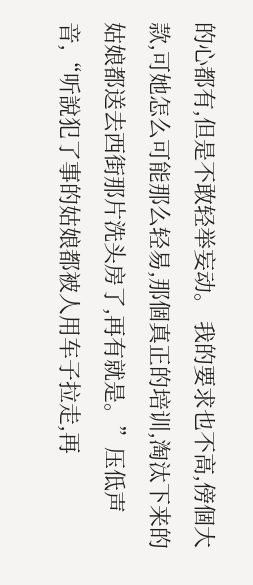的心都有,但是不敢轻举妄动。 我的要求也不高,傍個大款,可她怎么可能那么轻易,那個真正的培训,淘汰下来的姑娘都送去西街那片洗头房了,再有就是。”压低声音,“听說犯了事的姑娘都被人用车子拉走,再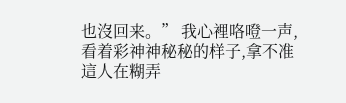也沒回来。” 我心裡咯噔一声,看着彩神神秘秘的样子,拿不准這人在糊弄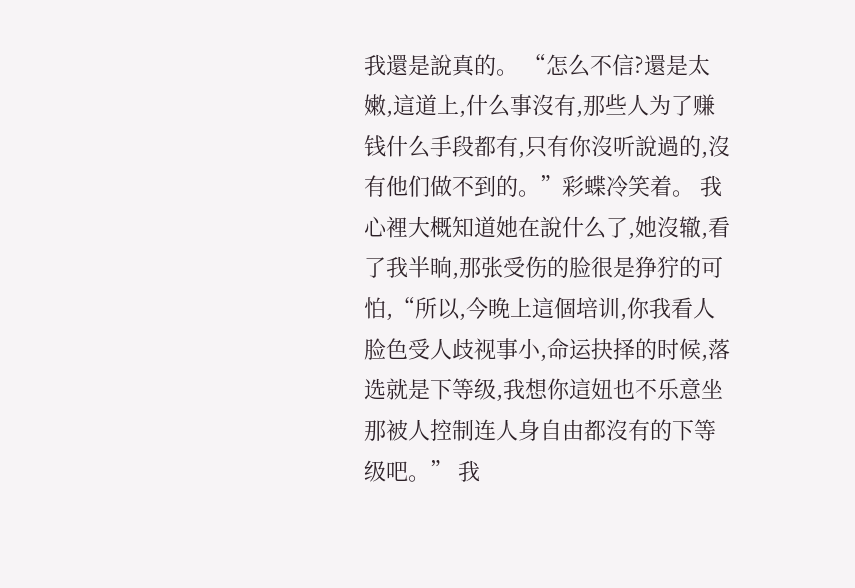我還是說真的。 “怎么不信?還是太嫩,這道上,什么事沒有,那些人为了赚钱什么手段都有,只有你沒听說過的,沒有他们做不到的。”彩蝶冷笑着。 我心裡大概知道她在說什么了,她沒辙,看了我半晌,那张受伤的脸很是狰狞的可怕,“所以,今晚上這個培训,你我看人脸色受人歧视事小,命运抉择的时候,落选就是下等级,我想你這妞也不乐意坐那被人控制连人身自由都沒有的下等级吧。” 我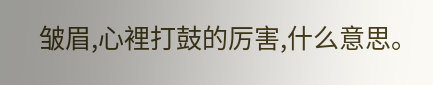皱眉,心裡打鼓的厉害,什么意思。